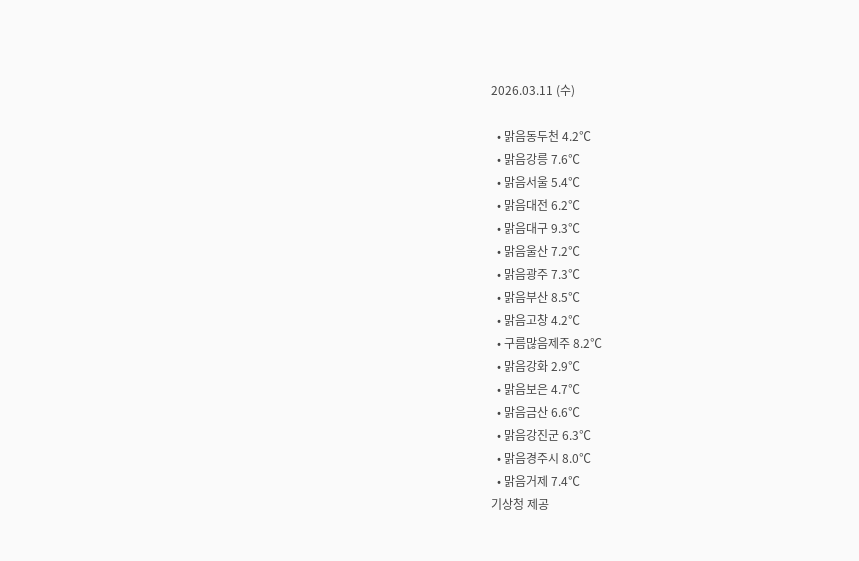2026.03.11 (수)

  • 맑음동두천 4.2℃
  • 맑음강릉 7.6℃
  • 맑음서울 5.4℃
  • 맑음대전 6.2℃
  • 맑음대구 9.3℃
  • 맑음울산 7.2℃
  • 맑음광주 7.3℃
  • 맑음부산 8.5℃
  • 맑음고창 4.2℃
  • 구름많음제주 8.2℃
  • 맑음강화 2.9℃
  • 맑음보은 4.7℃
  • 맑음금산 6.6℃
  • 맑음강진군 6.3℃
  • 맑음경주시 8.0℃
  • 맑음거제 7.4℃
기상청 제공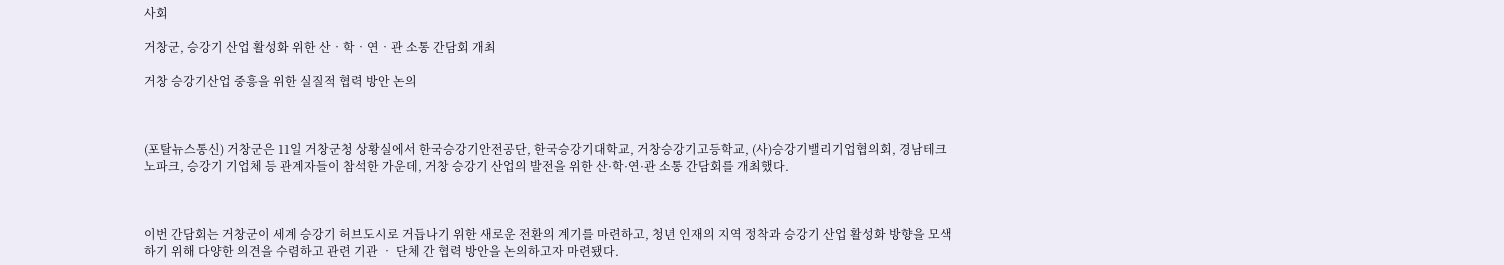사회

거창군, 승강기 산업 활성화 위한 산‧학‧연‧관 소통 간담회 개최

거창 승강기산업 중흥을 위한 실질적 협력 방안 논의



(포탈뉴스통신) 거창군은 11일 거창군청 상황실에서 한국승강기안전공단, 한국승강기대학교, 거창승강기고등학교, (사)승강기밸리기업협의회, 경남테크노파크, 승강기 기업체 등 관계자들이 참석한 가운데, 거창 승강기 산업의 발전을 위한 산·학·연·관 소통 간담회를 개최했다.



이번 간담회는 거창군이 세계 승강기 허브도시로 거듭나기 위한 새로운 전환의 계기를 마련하고, 청년 인재의 지역 정착과 승강기 산업 활성화 방향을 모색하기 위해 다양한 의견을 수렴하고 관련 기관 ‧ 단체 간 협력 방안을 논의하고자 마련됐다.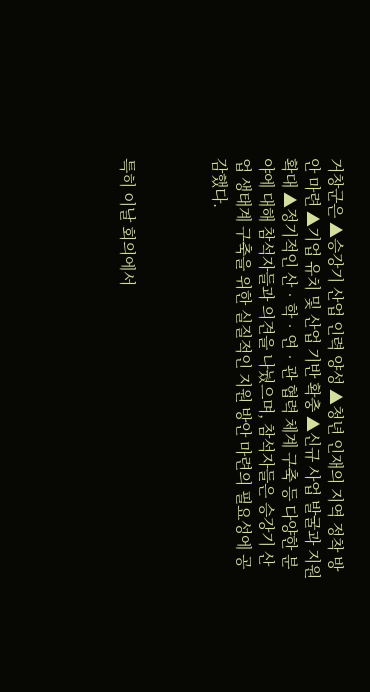거창군은 ▲승강기 산업 인력 양성 ▲청년 인재의 지역 정착 방안 마련 ▲기업 유치 및 산업 기반 확충 ▲신규 사업 발굴과 지원 확대 ▲정기적인 산‧학‧연‧관 협력 체계 구축 등 다양한 분야에 대해 참석자들과 의견을 나눴으며, 참석자들은 승강기 산업 생태계 구축을 위한 실질적인 지원 방안 마련의 필요성에 공감했다.



특히 이날 회의에서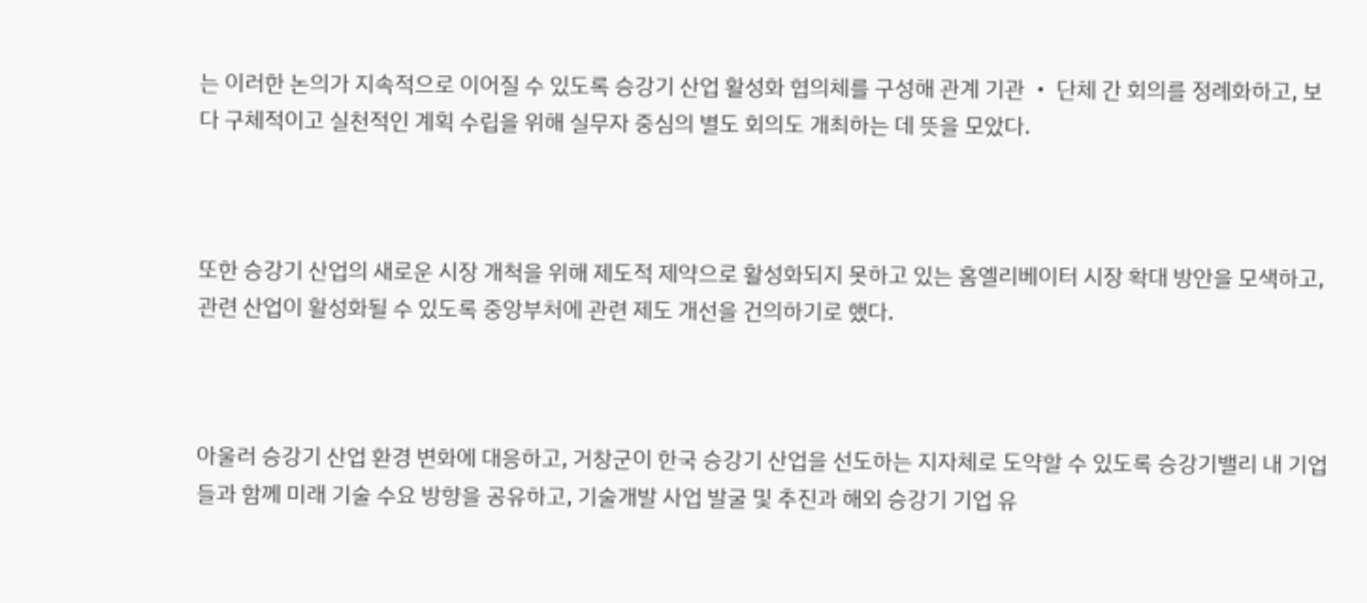는 이러한 논의가 지속적으로 이어질 수 있도록 승강기 산업 활성화 협의체를 구성해 관계 기관 ‧ 단체 간 회의를 정례화하고, 보다 구체적이고 실천적인 계획 수립을 위해 실무자 중심의 별도 회의도 개최하는 데 뜻을 모았다.



또한 승강기 산업의 새로운 시장 개척을 위해 제도적 제약으로 활성화되지 못하고 있는 홈엘리베이터 시장 확대 방안을 모색하고, 관련 산업이 활성화될 수 있도록 중앙부처에 관련 제도 개선을 건의하기로 했다.



아울러 승강기 산업 환경 변화에 대응하고, 거창군이 한국 승강기 산업을 선도하는 지자체로 도약할 수 있도록 승강기밸리 내 기업들과 함께 미래 기술 수요 방향을 공유하고, 기술개발 사업 발굴 및 추진과 해외 승강기 기업 유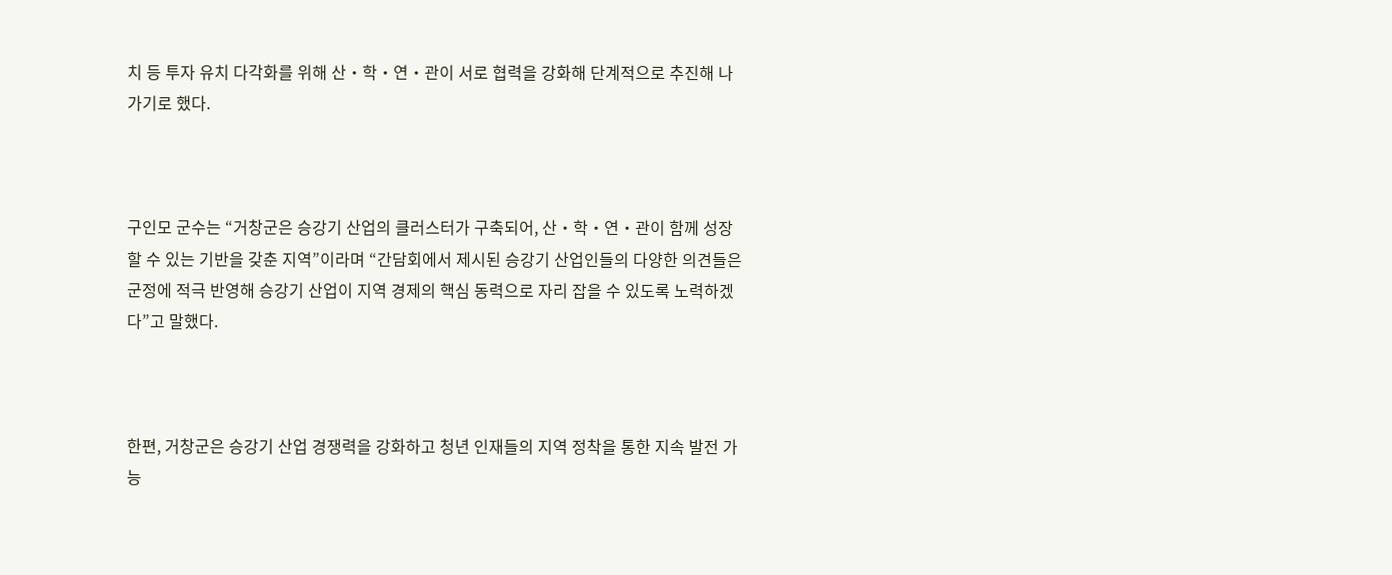치 등 투자 유치 다각화를 위해 산‧학‧연‧관이 서로 협력을 강화해 단계적으로 추진해 나가기로 했다.



구인모 군수는 “거창군은 승강기 산업의 클러스터가 구축되어, 산‧학‧연‧관이 함께 성장할 수 있는 기반을 갖춘 지역”이라며 “간담회에서 제시된 승강기 산업인들의 다양한 의견들은 군정에 적극 반영해 승강기 산업이 지역 경제의 핵심 동력으로 자리 잡을 수 있도록 노력하겠다”고 말했다.



한편, 거창군은 승강기 산업 경쟁력을 강화하고 청년 인재들의 지역 정착을 통한 지속 발전 가능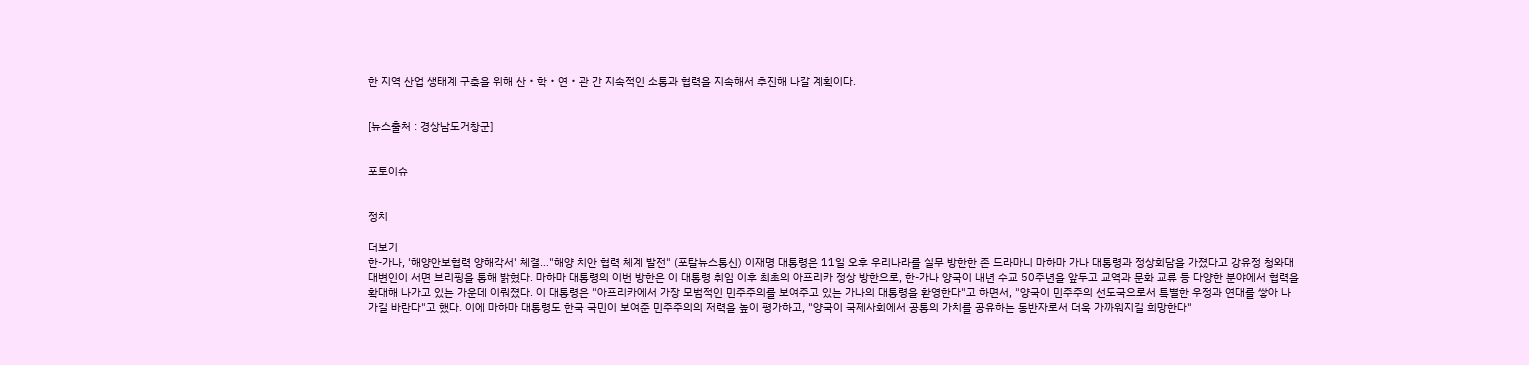한 지역 산업 생태계 구축을 위해 산‧학‧연‧관 간 지속적인 소통과 협력을 지속해서 추진해 나갈 계획이다.


[뉴스출처 : 경상남도거창군]


포토이슈


정치

더보기
한-가나, '해양안보협력 양해각서' 체결…"해양 치안 협력 체계 발전" (포탈뉴스통신) 이재명 대통령은 11일 오후 우리나라를 실무 방한한 존 드라마니 마하마 가나 대통령과 정상회담을 가졌다고 강유정 청와대 대변인이 서면 브리핑을 통해 밝혔다. 마하마 대통령의 이번 방한은 이 대통령 취임 이후 최초의 아프리카 정상 방한으로, 한-가나 양국이 내년 수교 50주년을 앞두고 교역과 문화 교류 등 다양한 분야에서 협력을 확대해 나가고 있는 가운데 이뤄졌다. 이 대통령은 "아프리카에서 가장 모범적인 민주주의를 보여주고 있는 가나의 대통령을 환영한다"고 하면서, "양국이 민주주의 선도국으로서 특별한 우정과 연대를 쌓아 나가길 바란다"고 했다. 이에 마하마 대통령도 한국 국민이 보여준 민주주의의 저력을 높이 평가하고, "양국이 국제사회에서 공통의 가치를 공유하는 동반자로서 더욱 가까워지길 희망한다"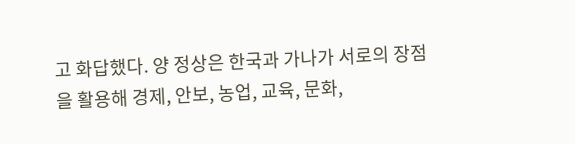고 화답했다. 양 정상은 한국과 가나가 서로의 장점을 활용해 경제, 안보, 농업, 교육, 문화,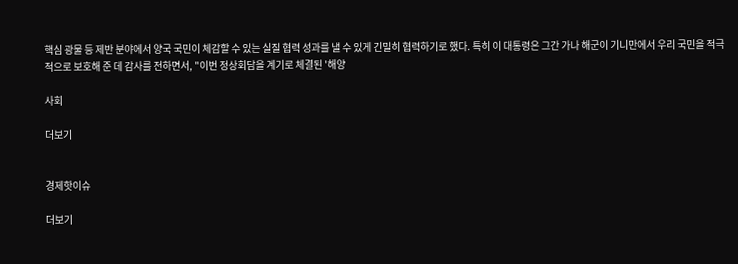핵심 광물 등 제반 분야에서 양국 국민이 체감할 수 있는 실질 협력 성과를 낼 수 있게 긴밀히 협력하기로 했다. 특히 이 대통령은 그간 가나 해군이 기니만에서 우리 국민을 적극적으로 보호해 준 데 감사를 전하면서, "이번 정상회담을 계기로 체결된 '해양

사회

더보기


경제핫이슈

더보기